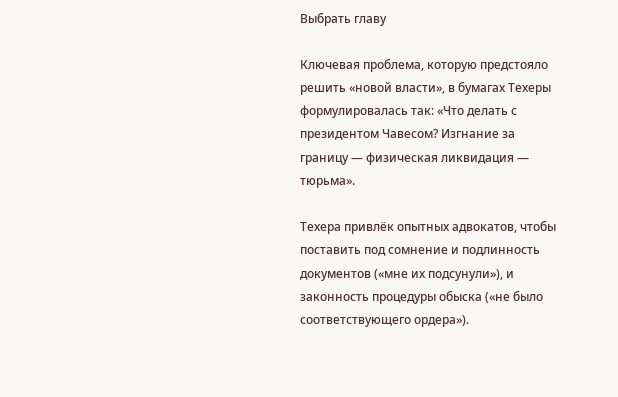Выбрать главу

Ключевая проблема, которую предстояло решить «новой власти», в бумагах Техеры формулировалась так: «Что делать с президентом Чавесом? Изгнание за границу — физическая ликвидация — тюрьма».

Техера привлёк опытных адвокатов, чтобы поставить под сомнение и подлинность документов («мне их подсунули»), и законность процедуры обыска («не было соответствующего ордера»).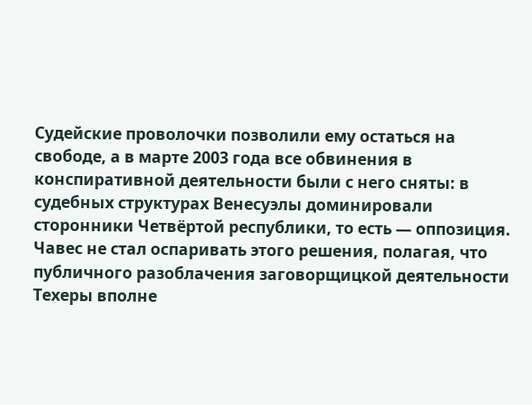Судейские проволочки позволили ему остаться на свободе, а в марте 2003 года все обвинения в конспиративной деятельности были с него сняты: в судебных структурах Венесуэлы доминировали сторонники Четвёртой республики, то есть — оппозиция. Чавес не стал оспаривать этого решения, полагая, что публичного разоблачения заговорщицкой деятельности Техеры вполне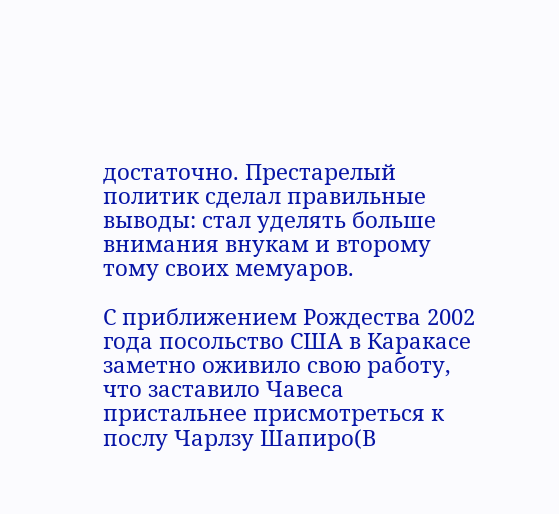достаточно. Престарелый политик сделал правильные выводы: стал уделять больше внимания внукам и второму тому своих мемуаров.

С приближением Рождества 2002 года посольство США в Каракасе заметно оживило свою работу, что заставило Чавеса пристальнее присмотреться к послу Чарлзу Шапиро(В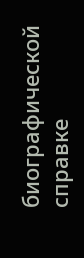биографической справке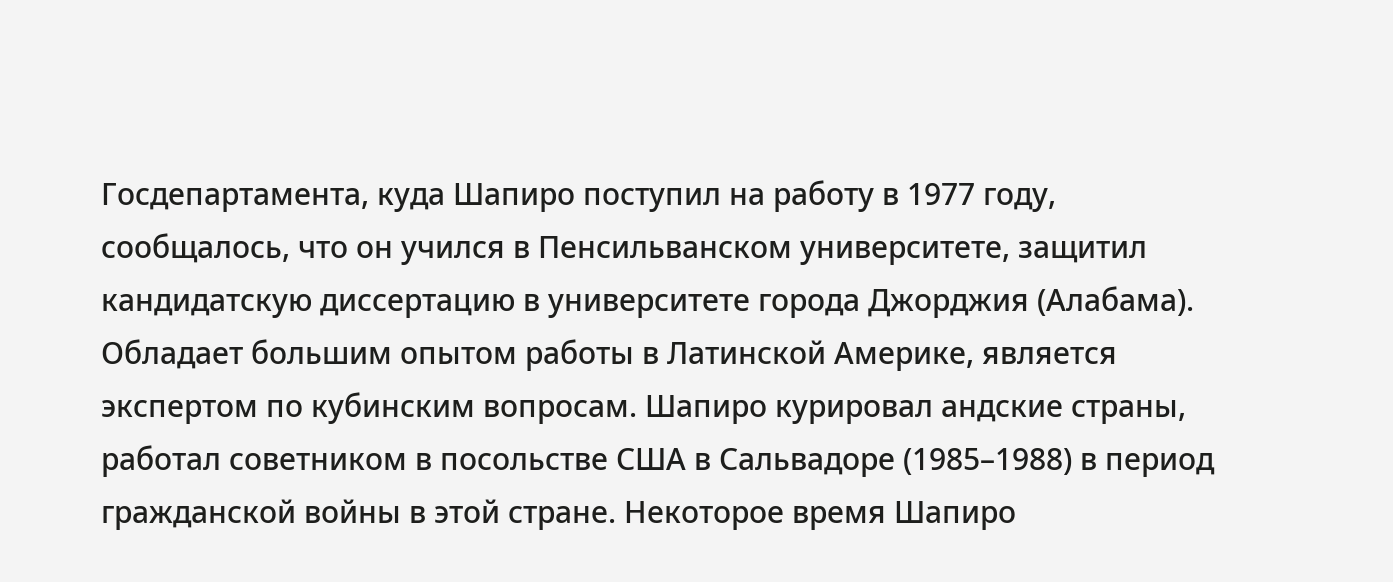Госдепартамента, куда Шапиро поступил на работу в 1977 году, сообщалось, что он учился в Пенсильванском университете, защитил кандидатскую диссертацию в университете города Джорджия (Алабама). Обладает большим опытом работы в Латинской Америке, является экспертом по кубинским вопросам. Шапиро курировал андские страны, работал советником в посольстве США в Сальвадоре (1985–1988) в период гражданской войны в этой стране. Некоторое время Шапиро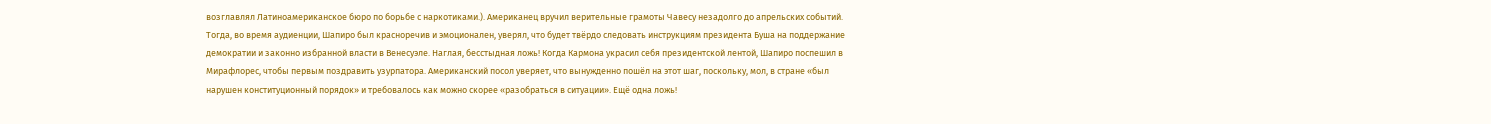возглавлял Латиноамериканское бюро по борьбе с наркотиками.). Американец вручил верительные грамоты Чавесу незадолго до апрельских событий. Тогда, во время аудиенции, Шапиро был красноречив и эмоционален, уверял, что будет твёрдо следовать инструкциям президента Буша на поддержание демократии и законно избранной власти в Венесуэле. Наглая, бесстыдная ложь! Когда Кармона украсил себя президентской лентой, Шапиро поспешил в Мирафлорес, чтобы первым поздравить узурпатора. Американский посол уверяет, что вынужденно пошёл на этот шаг, поскольку, мол, в стране «был нарушен конституционный порядок» и требовалось как можно скорее «разобраться в ситуации». Ещё одна ложь!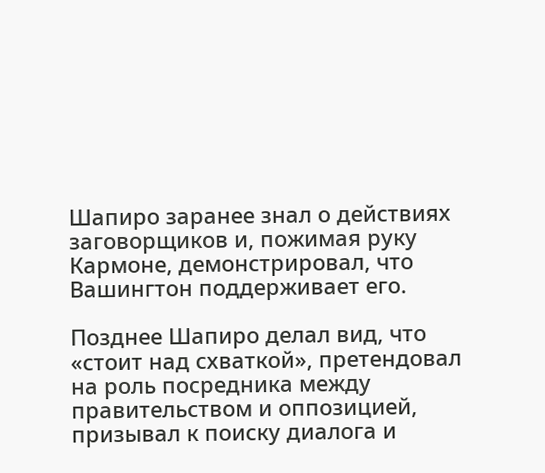Шапиро заранее знал о действиях заговорщиков и, пожимая руку Кармоне, демонстрировал, что Вашингтон поддерживает его.

Позднее Шапиро делал вид, что «стоит над схваткой», претендовал на роль посредника между правительством и оппозицией, призывал к поиску диалога и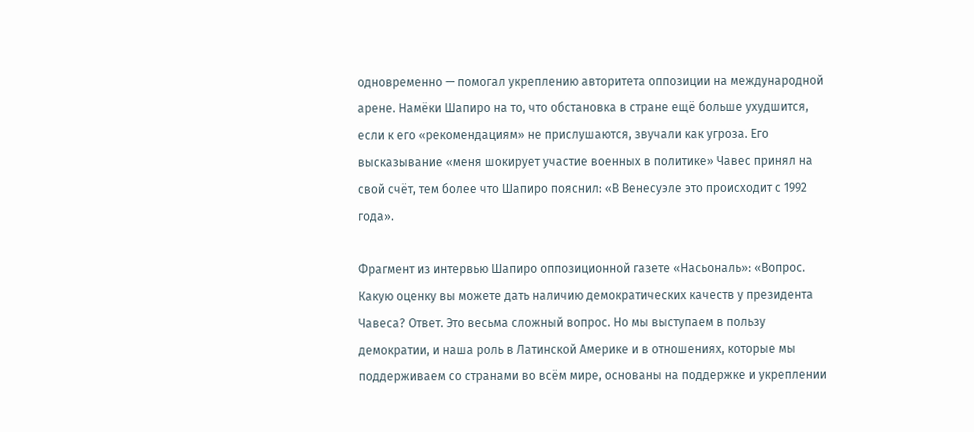одновременно — помогал укреплению авторитета оппозиции на международной арене. Намёки Шапиро на то, что обстановка в стране ещё больше ухудшится, если к его «рекомендациям» не прислушаются, звучали как угроза. Его высказывание «меня шокирует участие военных в политике» Чавес принял на свой счёт, тем более что Шапиро пояснил: «В Венесуэле это происходит с 1992 года».

Фрагмент из интервью Шапиро оппозиционной газете «Насьональ»: «Вопрос. Какую оценку вы можете дать наличию демократических качеств у президента Чавеса? Ответ. Это весьма сложный вопрос. Но мы выступаем в пользу демократии, и наша роль в Латинской Америке и в отношениях, которые мы поддерживаем со странами во всём мире, основаны на поддержке и укреплении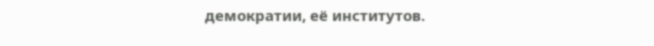демократии, её институтов.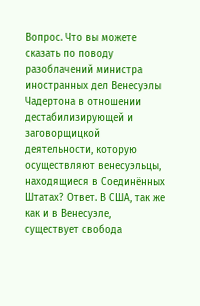Вопрос. Что вы можете сказать по поводу разоблачений министра иностранных дел Венесуэлы Чадертона в отношении дестабилизирующей и заговорщицкой деятельности, которую осуществляют венесуэльцы, находящиеся в Соединённых Штатах? Ответ. В США, так же как и в Венесуэле, существует свобода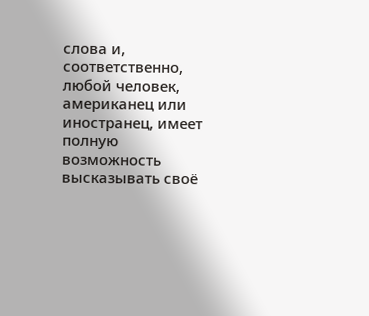слова и, соответственно, любой человек, американец или иностранец, имеет полную возможность высказывать своё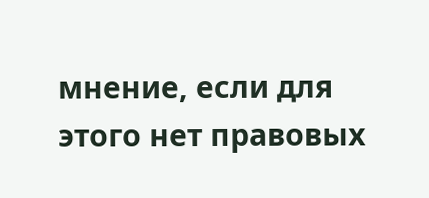мнение, если для этого нет правовых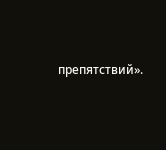препятствий».